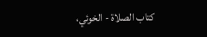كتاب الصلاة - الخوئي،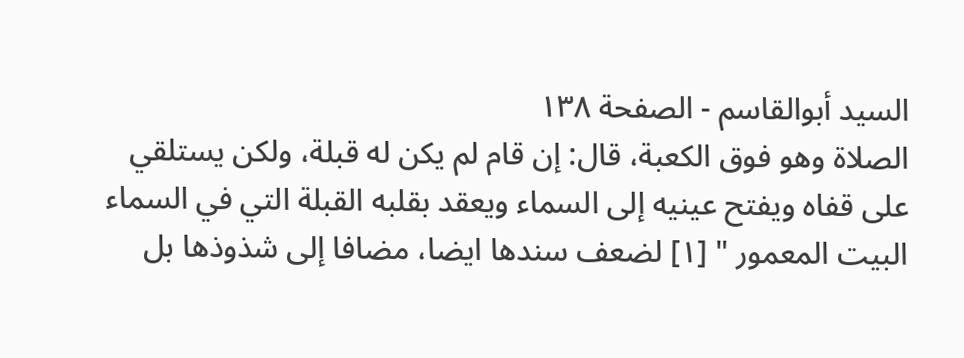السيد أبوالقاسم - الصفحة ١٣٨
الصلاة وهو فوق الكعبة، قال: إن قام لم يكن له قبلة، ولكن يستلقي على قفاه ويفتح عينيه إلى السماء ويعقد بقلبه القبلة التي في السماء البيت المعمور " [١] لضعف سندها ايضا، مضافا إلى شذوذها بل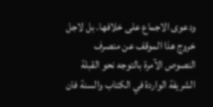ودعوى الاجماع على خلافها. بل لاجل خروج هذا الموقف عن منصرف النصوص الآمرة بالتوجه نحو القبلة الشريفة الواردة في الكتاب والسنة فان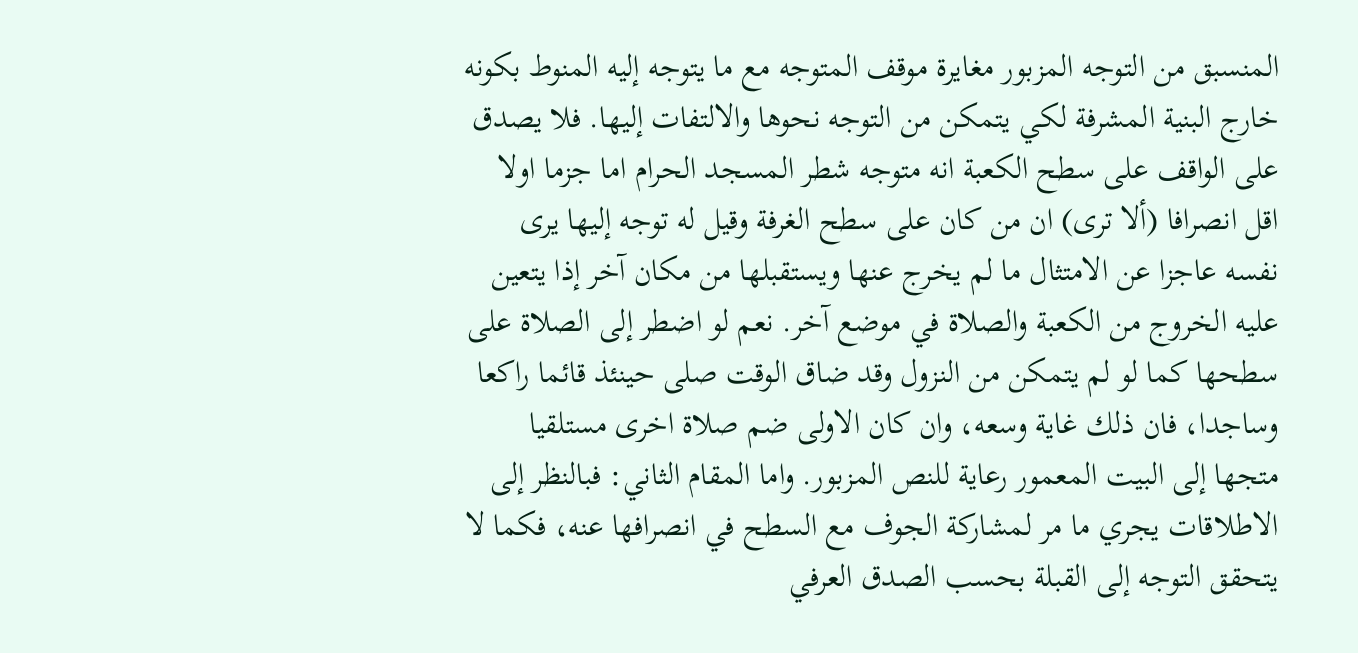المنسبق من التوجه المزبور مغايرة موقف المتوجه مع ما يتوجه إليه المنوط بكونه خارج البنية المشرفة لكي يتمكن من التوجه نحوها والالتفات إليها. فلا يصدق على الواقف على سطح الكعبة انه متوجه شطر المسجد الحرام اما جزما اولا اقل انصرافا (ألا ترى) ان من كان على سطح الغرفة وقيل له توجه إليها يرى نفسه عاجزا عن الامتثال ما لم يخرج عنها ويستقبلها من مكان آخر إذا يتعين عليه الخروج من الكعبة والصلاة في موضع آخر. نعم لو اضطر إلى الصلاة على سطحها كما لو لم يتمكن من النزول وقد ضاق الوقت صلى حينئذ قائما راكعا وساجدا، فان ذلك غاية وسعه، وان كان الاولى ضم صلاة اخرى مستلقيا متجها إلى البيت المعمور رعاية للنص المزبور. واما المقام الثاني: فبالنظر إلى الاطلاقات يجري ما مر لمشاركة الجوف مع السطح في انصرافها عنه، فكما لا يتحقق التوجه إلى القبلة بحسب الصدق العرفي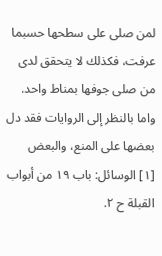لمن صلى على سطحها حسبما عرفت، فكذلك لا يتحقق لدى من صلى جوفها بمناط واحد. واما بالنظر إلى الروايات فقد دل بعضها على المنع، والبعض
[١] الوسائل: باب ١٩ من أبواب القبلة ح ٢.